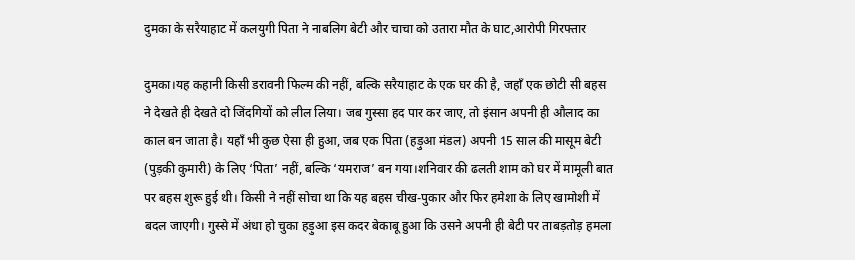दुमका के सरैयाहाट में कलयुगी पिता ने नाबलिग बेटी और चाचा को उतारा मौत के घाट,आरोपी गिरफ्तार

दुमका।यह कहानी किसी डरावनी फिल्म की नहीं, बल्कि सरैयाहाट के एक घर की है, जहाँ एक छोटी सी बहस ने देखते ही देखते दो जिंदगियों को लील लिया। जब गुस्सा हद पार कर जाए, तो इंसान अपनी ही औलाद का काल बन जाता है। यहाँ भी कुछ ऐसा ही हुआ, जब एक पिता (हड़ुआ मंडल) अपनी 15 साल की मासूम बेटी (पुड़की कुमारी) के लिए ‘पिता’ नहीं, बल्कि ‘यमराज’ बन गया।शनिवार की ढलती शाम को घर में मामूली बात पर बहस शुरू हुई थी। किसी ने नहीं सोचा था कि यह बहस चीख-पुकार और फिर हमेशा के लिए खामोशी में बदल जाएगी। गुस्से में अंधा हो चुका हड़ुआ इस कदर बेकाबू हुआ कि उसने अपनी ही बेटी पर ताबड़तोड़ हमला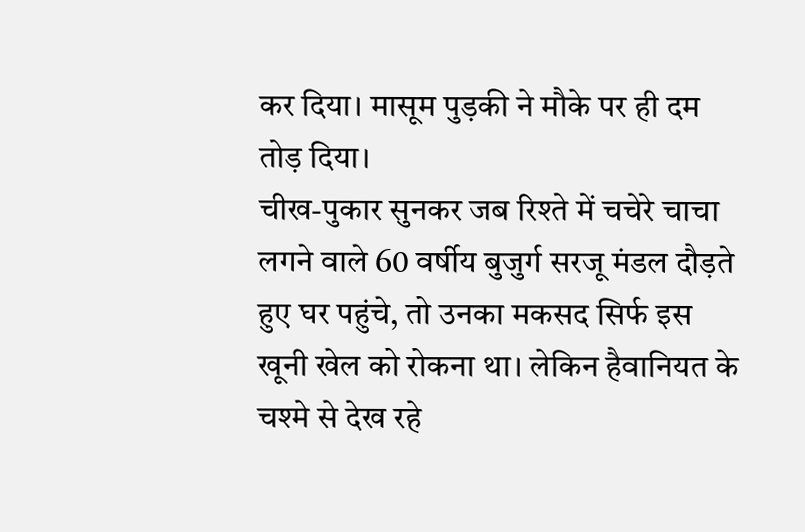कर दिया। मासूम पुड़की ने मौके पर ही दम तोड़ दिया।
चीख-पुकार सुनकर जब रिश्ते में चचेरे चाचा लगने वाले 60 वर्षीय बुजुर्ग सरजू मंडल दौड़ते हुए घर पहुंचे, तो उनका मकसद सिर्फ इस खूनी खेल को रोकना था। लेकिन हैवानियत के चश्मे से देख रहे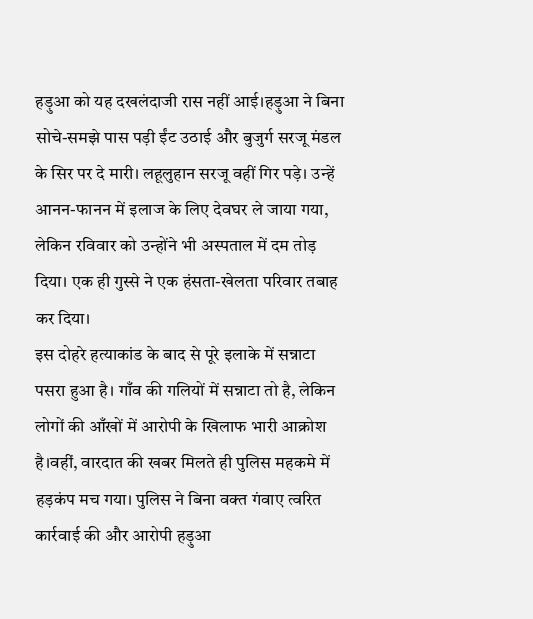हड़ुआ को यह दखलंदाजी रास नहीं आई।हड़ुआ ने बिना सोचे-समझे पास पड़ी ईंट उठाई और बुजुर्ग सरजू मंडल के सिर पर दे मारी। लहूलुहान सरजू वहीं गिर पड़े। उन्हें आनन-फानन में इलाज के लिए देवघर ले जाया गया, लेकिन रविवार को उन्होंने भी अस्पताल में दम तोड़ दिया। एक ही गुस्से ने एक हंसता-खेलता परिवार तबाह कर दिया।
इस दोहरे हत्याकांड के बाद से पूरे इलाके में सन्नाटा पसरा हुआ है। गाँव की गलियों में सन्नाटा तो है, लेकिन लोगों की आँखों में आरोपी के खिलाफ भारी आक्रोश है।वहीं, वारदात की खबर मिलते ही पुलिस महकमे में हड़कंप मच गया। पुलिस ने बिना वक्त गंवाए त्वरित कार्रवाई की और आरोपी हड़ुआ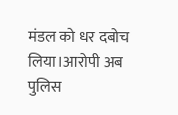मंडल को धर दबोच लिया।आरोपी अब पुलिस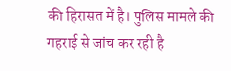की हिरासत में है। पुलिस मामले की गहराई से जांच कर रही है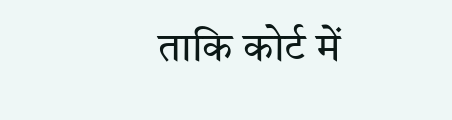ताकि कोर्ट में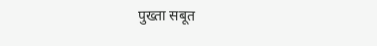पुख्ता सबूत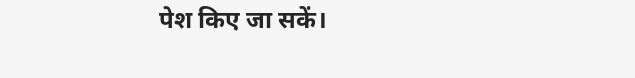पेश किए जा सकें।